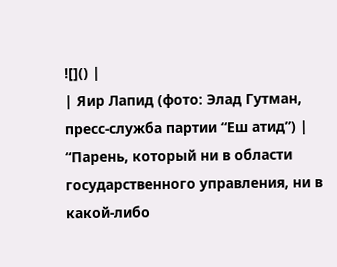![]() |
| Яир Лапид (фото: Элад Гутман, пресс-служба партии “Еш атид”) |
“Парень, который ни в области государственного управления, ни в какой-либо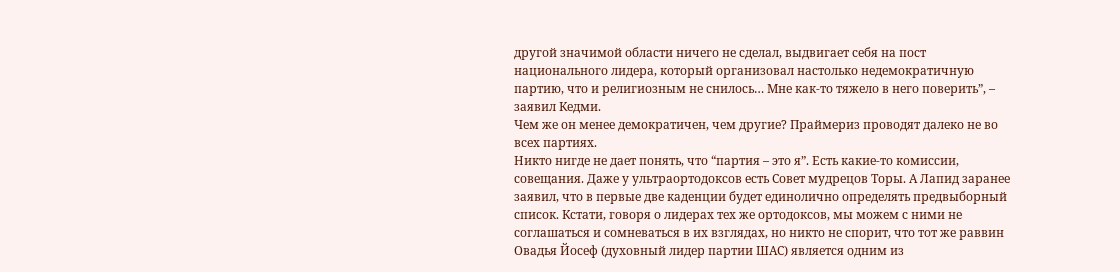другой значимой области ничего не сделал, выдвигает себя на пост национального лидера, который организовал настолько недемократичную партию, что и религиозным не снилось… Мне как-то тяжело в него поверить”, – заявил Кедми.
Чем же он менее демократичен, чем другие? Праймериз проводят далеко не во всех партиях.
Никто нигде не дает понять, что “партия – это я”. Есть какие-то комиссии, совещания. Даже у ультраортодоксов есть Совет мудрецов Торы. А Лапид заранее заявил, что в первые две каденции будет единолично определять предвыборный список. Кстати, говоря о лидерах тех же ортодоксов, мы можем с ними не соглашаться и сомневаться в их взглядах, но никто не спорит, что тот же раввин Овадья Йосеф (духовный лидер партии ШАС) является одним из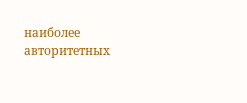наиболее авторитетных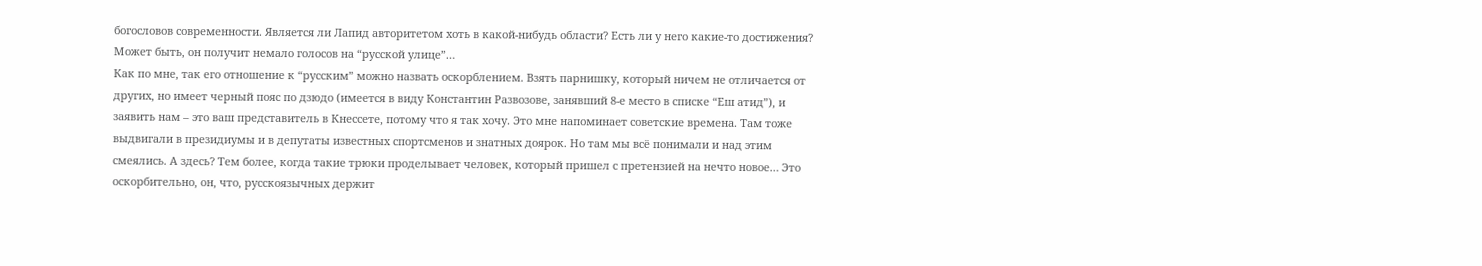богословов современности. Является ли Лапид авторитетом хоть в какой-нибудь области? Есть ли у него какие-то достижения?
Может быть, он получит немало голосов на “русской улице”…
Как по мне, так его отношение к “русским” можно назвать оскорблением. Взять парнишку, который ничем не отличается от других, но имеет черный пояс по дзюдо (имеется в виду Константин Развозове, занявший 8-е место в списке “Еш атид”), и заявить нам – это ваш представитель в Кнессете, потому что я так хочу. Это мне напоминает советские времена. Там тоже выдвигали в президиумы и в депутаты известных спортсменов и знатных доярок. Но там мы всё понимали и над этим смеялись. А здесь? Тем более, когда такие трюки проделывает человек, который пришел с претензией на нечто новое… Это оскорбительно, он, что, русскоязычных держит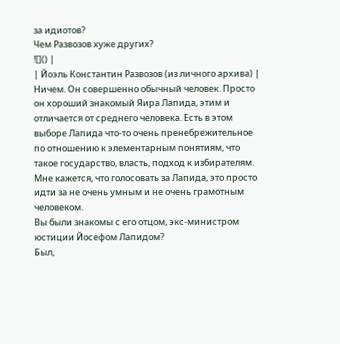за идиотов?
Чем Развозов хуже других?
![]() |
| Йоэль Константин Развозов (из личного архива) |
Ничем. Он совершенно обычный человек. Просто он хороший знакомый Яира Лапида, этим и отличается от среднего человека. Есть в этом выборе Лапида что-то очень пренебрежительное по отношению к элементарным понятиям, что такое государство, власть, подход к избирателям. Мне кажется, что голосовать за Лапида, это просто идти за не очень умным и не очень грамотным человеком.
Вы были знакомы с его отцом, экс-министром юстиции Йосефом Лапидом?
Был,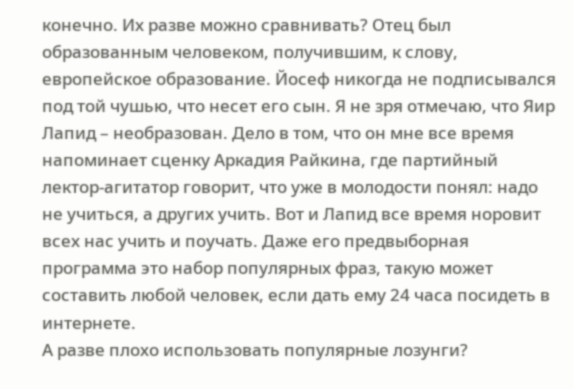конечно. Их разве можно сравнивать? Отец был образованным человеком, получившим, к слову, европейское образование. Йосеф никогда не подписывался под той чушью, что несет его сын. Я не зря отмечаю, что Яир Лапид – необразован. Дело в том, что он мне все время напоминает сценку Аркадия Райкина, где партийный лектор-агитатор говорит, что уже в молодости понял: надо не учиться, а других учить. Вот и Лапид все время норовит всех нас учить и поучать. Даже его предвыборная программа это набор популярных фраз, такую может составить любой человек, если дать ему 24 часа посидеть в интернете.
А разве плохо использовать популярные лозунги?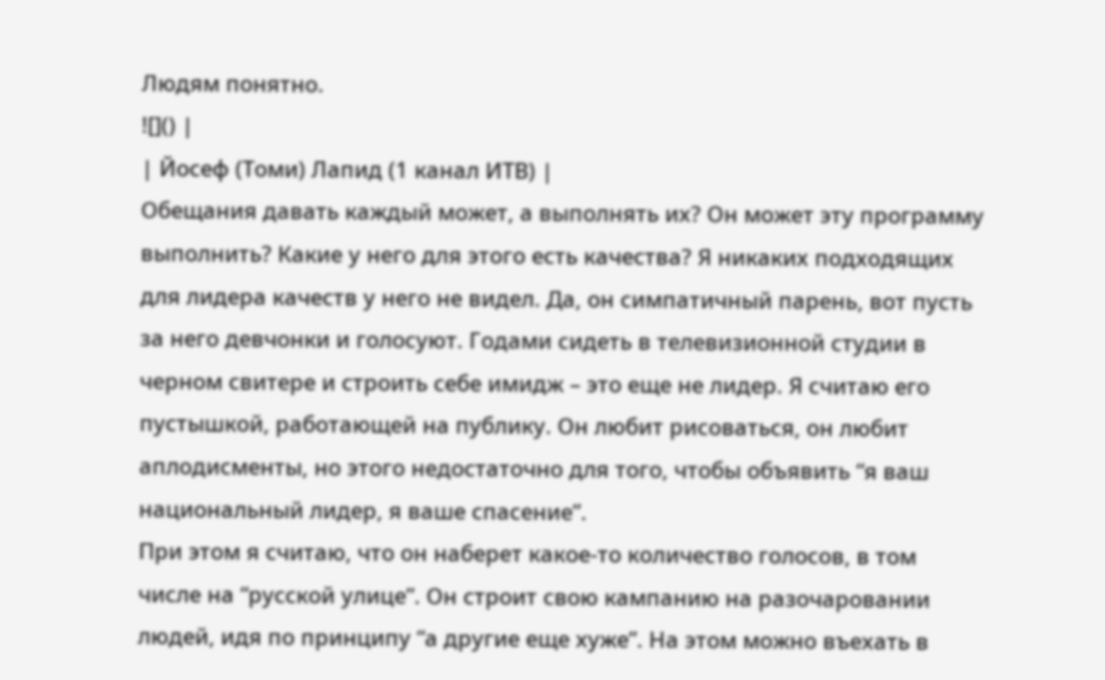Людям понятно.
![]() |
| Йосеф (Томи) Лапид (1 канал ИТВ) |
Обещания давать каждый может, а выполнять их? Он может эту программу выполнить? Какие у него для этого есть качества? Я никаких подходящих для лидера качеств у него не видел. Да, он симпатичный парень, вот пусть за него девчонки и голосуют. Годами сидеть в телевизионной студии в черном свитере и строить себе имидж – это еще не лидер. Я считаю его пустышкой, работающей на публику. Он любит рисоваться, он любит аплодисменты, но этого недостаточно для того, чтобы объявить “я ваш национальный лидер, я ваше спасение”.
При этом я считаю, что он наберет какое-то количество голосов, в том числе на “русской улице”. Он строит свою кампанию на разочаровании людей, идя по принципу “а другие еще хуже”. На этом можно въехать в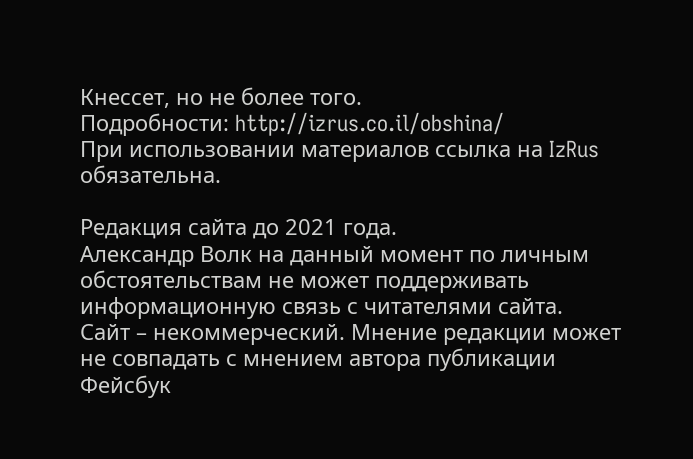Кнессет, но не более того.
Подробности: http://izrus.co.il/obshina/
При использовании материалов ссылка на IzRus обязательна.

Редакция сайта до 2021 года.
Александр Волк на данный момент по личным обстоятельствам не может поддерживать информационную связь с читателями сайта.
Сайт – некоммерческий. Мнение редакции может не совпадать с мнением автора публикации
Фейсбук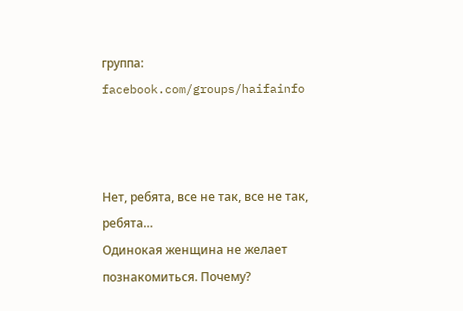группа: facebook.com/groups/haifainfo



Нет, ребята, все не так, все не так, ребята…
Одинокая женщина не желает познакомиться. Почему?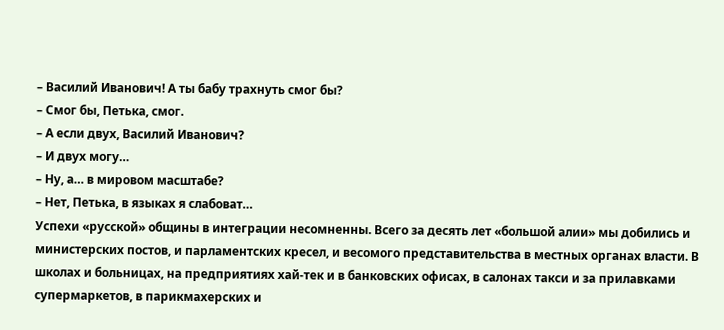– Василий Иванович! А ты бабу трахнуть смог бы?
– Смог бы, Петька, смог.
– А если двух, Василий Иванович?
– И двух могу…
– Ну, а… в мировом масштабе?
– Нет, Петька, в языках я слабоват…
Успехи «русской» общины в интеграции несомненны. Всего за десять лет «большой алии» мы добились и министерских постов, и парламентских кресел, и весомого представительства в местных органах власти. В школах и больницах, на предприятиях хай-тек и в банковских офисах, в салонах такси и за прилавками супермаркетов, в парикмахерских и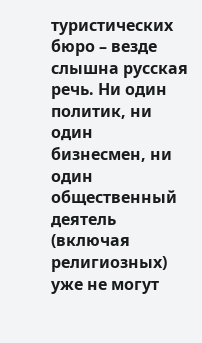туристических бюро – везде слышна русская речь. Ни один политик, ни один бизнесмен, ни один общественный деятель (включая религиозных) уже не могут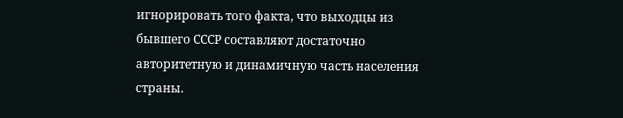игнорировать того факта, что выходцы из бывшего СССР составляют достаточно авторитетную и динамичную часть населения страны.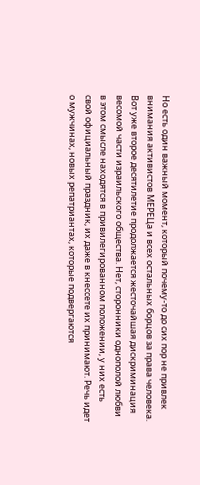Но есть один важный момент, который почему-то до сих пор не привлек внимания активистов МЕРЕЦа и всех остальных борцов за права человека. Вот уже второе десятилетие продолжается жесточайшая дискриминация весомой части израильского общества. Нет, сторонники однополой любви в этом смысле находятся в привилегированном положении, у них есть свой официальный праздник, их даже в кнессете их принимают. Речь идет о мужчинах, новых репатриантах, которые подвергаются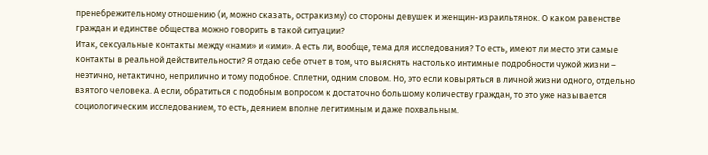пренебрежительному отношению (и, можно сказать, остракизму) со стороны девушек и женщин-израильтянок. О каком равенстве граждан и единстве общества можно говорить в такой ситуации?
Итак, сексуальные контакты между «нами» и «ими». А есть ли, вообще, тема для исследования? То есть, имеют ли место эти самые контакты в реальной действительности? Я отдаю себе отчет в том, что выяснять настолько интимные подробности чужой жизни – неэтично, нетактично, неприлично и тому подобное. Сплетни, одним словом. Но, это если ковыряться в личной жизни одного, отдельно взятого человека. А если, обратиться с подобным вопросом к достаточно большому количеству граждан, то это уже называется социологическим исследованием, то есть, деянием вполне легитимным и даже похвальным.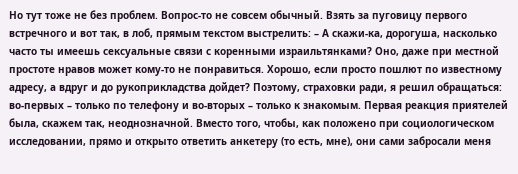Но тут тоже не без проблем. Вопрос-то не совсем обычный. Взять за пуговицу первого встречного и вот так, в лоб, прямым текстом выстрелить: – А скажи-ка, дорогуша, насколько часто ты имеешь сексуальные связи с коренными израильтянками? Оно, даже при местной простоте нравов может кому-то не понравиться. Хорошо, если просто пошлют по известному адресу, а вдруг и до рукоприкладства дойдет? Поэтому, страховки ради, я решил обращаться: во-первых – только по телефону и во-вторых – только к знакомым. Первая реакция приятелей была, скажем так, неоднозначной. Вместо того, чтобы, как положено при социологическом исследовании, прямо и открыто ответить анкетеру (то есть, мне), они сами забросали меня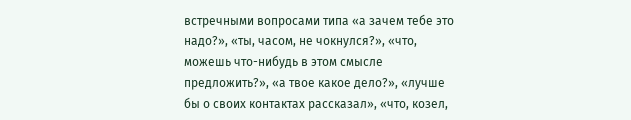встречными вопросами типа «а зачем тебе это надо?», «ты, часом, не чокнулся?», «что, можешь что-нибудь в этом смысле предложить?», «а твое какое дело?», «лучше бы о своих контактах рассказал», «что, козел,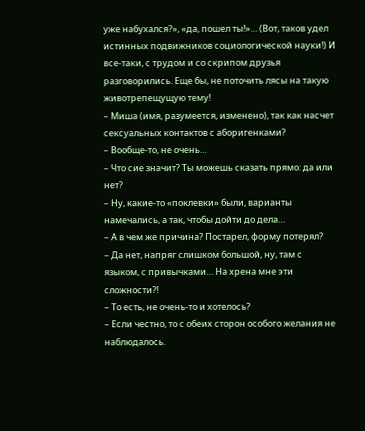уже набухался?», «да, пошел ты!»… (Вот, таков удел истинных подвижников социологической науки!) И все-таки, с трудом и со скрипом друзья разговорились. Еще бы, не поточить лясы на такую животрепещущую тему!
– Миша (имя, разумеется, изменено), так как насчет сексуальных контактов с аборигенками?
– Вообще-то, не очень…
– Что сие значит? Ты можешь сказать прямо: да или нет?
– Ну, какие-то «поклевки» были, варианты намечались, а так, чтобы дойти до дела…
– А в чем же причина? Постарел, форму потерял?
– Да нет, напряг слишком большой, ну, там с языком, с привычками… На хрена мне эти сложности?!
– То есть, не очень-то и хотелось?
– Если честно, то с обеих сторон особого желания не наблюдалось.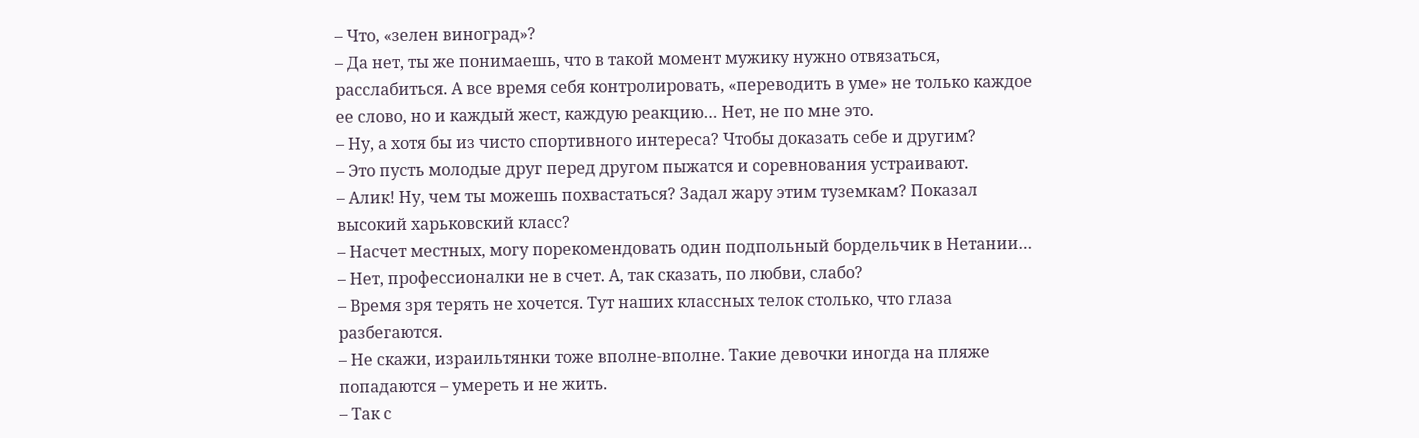– Что, «зелен виноград»?
– Да нет, ты же понимаешь, что в такой момент мужику нужно отвязаться, расслабиться. А все время себя контролировать, «переводить в уме» не только каждое ее слово, но и каждый жест, каждую реакцию… Нет, не по мне это.
– Ну, а хотя бы из чисто спортивного интереса? Чтобы доказать себе и другим?
– Это пусть молодые друг перед другом пыжатся и соревнования устраивают.
– Алик! Ну, чем ты можешь похвастаться? Задал жару этим туземкам? Показал высокий харьковский класс?
– Насчет местных, могу порекомендовать один подпольный бордельчик в Нетании…
– Нет, профессионалки не в счет. А, так сказать, по любви, слабо?
– Время зря терять не хочется. Тут наших классных телок столько, что глаза разбегаются.
– Не скажи, израильтянки тоже вполне-вполне. Такие девочки иногда на пляже попадаются – умереть и не жить.
– Так с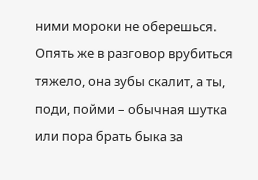ними мороки не оберешься. Опять же в разговор врубиться тяжело, она зубы скалит, а ты, поди, пойми – обычная шутка или пора брать быка за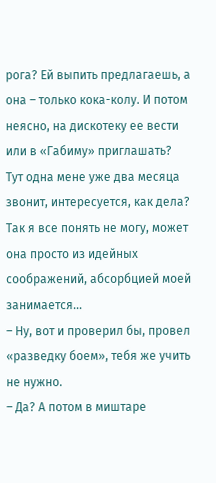рога? Ей выпить предлагаешь, а она – только кока-колу. И потом неясно, на дискотеку ее вести или в «Габиму» приглашать? Тут одна мене уже два месяца звонит, интересуется, как дела? Так я все понять не могу, может она просто из идейных соображений, абсорбцией моей занимается…
– Ну, вот и проверил бы, провел «разведку боем», тебя же учить не нужно.
– Да? А потом в миштаре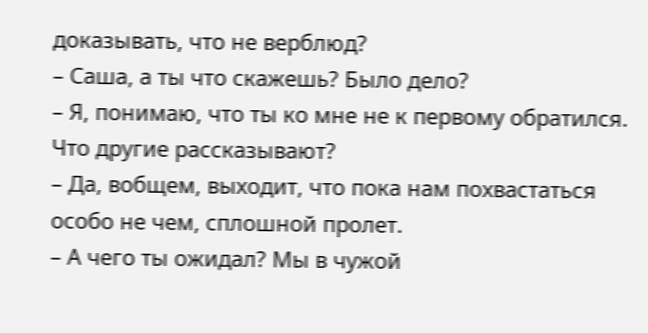доказывать, что не верблюд?
– Саша, а ты что скажешь? Было дело?
– Я, понимаю, что ты ко мне не к первому обратился. Что другие рассказывают?
– Да, вобщем, выходит, что пока нам похвастаться особо не чем, сплошной пролет.
– А чего ты ожидал? Мы в чужой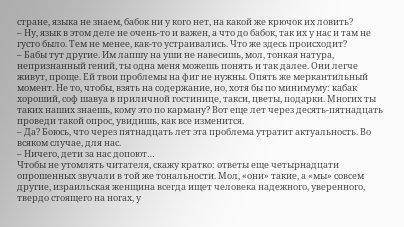стране, языка не знаем, бабок ни у кого нет, на какой же крючок их ловить?
– Ну, язык в этом деле не очень-то и важен, а что до бабок, так их у нас и там не густо было. Тем не менее, как-то устраивались. Что же здесь происходит?
– Бабы тут другие. Им лапшу на уши не навесишь, мол, тонкая натура, непризнанный гений, ты одна меня можешь понять и так далее. Они легче живут, проще. Ей твои проблемы на фиг не нужны. Опять же меркантильный момент. Не то, чтобы, взять на содержание, но, хотя бы по минимуму: кабак хороший, соф шавуа в приличной гостинице, такси, цветы, подарки. Многих ты таких наших знаешь, кому это по карману? Вот еще лет через десять-пятнадцать проведи такой опрос, увидишь, как все изменится.
– Да? Боюсь, что через пятнадцать лет эта проблема утратит актуальность. Во всяком случае, для нас.
– Ничего, дети за нас допоют…
Чтобы не утомлять читателя, скажу кратко: ответы еще четырнадцати опрошенных звучали в той же тональности. Мол, «они» такие, а «мы» совсем другие, израильская женщина всегда ищет человека надежного, уверенного, твердо стоящего на ногах, у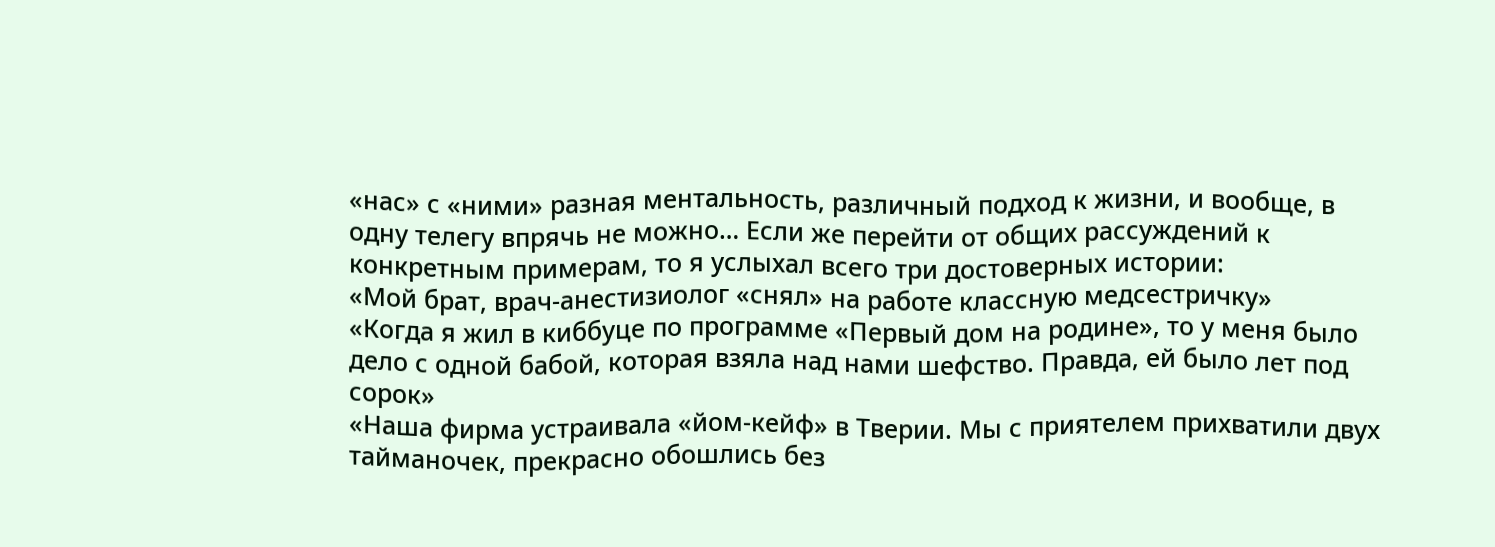«нас» с «ними» разная ментальность, различный подход к жизни, и вообще, в одну телегу впрячь не можно… Если же перейти от общих рассуждений к конкретным примерам, то я услыхал всего три достоверных истории:
«Мой брат, врач-анестизиолог «снял» на работе классную медсестричку»
«Когда я жил в киббуце по программе «Первый дом на родине», то у меня было дело с одной бабой, которая взяла над нами шефство. Правда, ей было лет под сорок»
«Наша фирма устраивала «йом-кейф» в Тверии. Мы с приятелем прихватили двух тайманочек, прекрасно обошлись без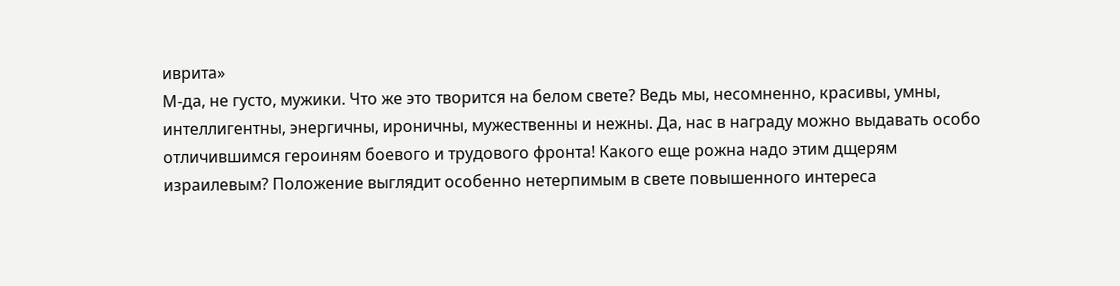иврита»
М-да, не густо, мужики. Что же это творится на белом свете? Ведь мы, несомненно, красивы, умны, интеллигентны, энергичны, ироничны, мужественны и нежны. Да, нас в награду можно выдавать особо отличившимся героиням боевого и трудового фронта! Какого еще рожна надо этим дщерям израилевым? Положение выглядит особенно нетерпимым в свете повышенного интереса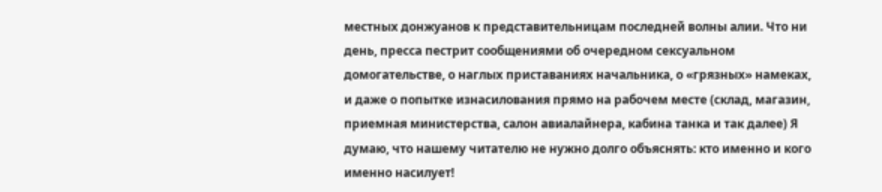местных донжуанов к представительницам последней волны алии. Что ни день, пресса пестрит сообщениями об очередном сексуальном домогательстве, о наглых приставаниях начальника, о «грязных» намеках, и даже о попытке изнасилования прямо на рабочем месте (склад, магазин, приемная министерства, салон авиалайнера, кабина танка и так далее) Я думаю, что нашему читателю не нужно долго объяснять: кто именно и кого именно насилует!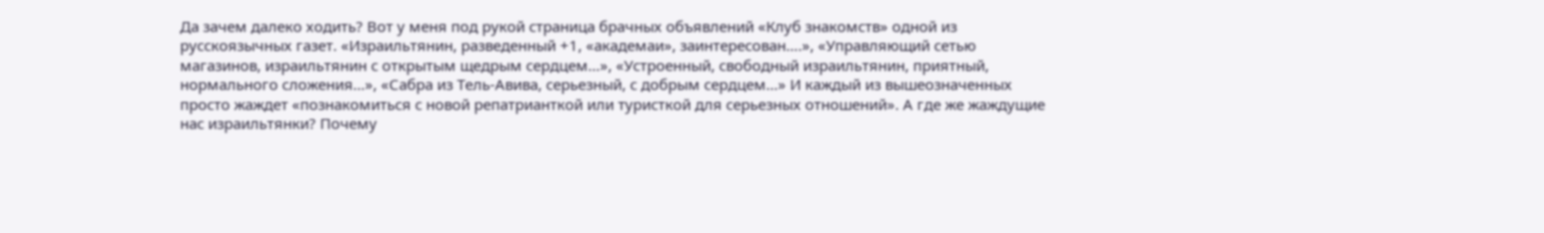Да зачем далеко ходить? Вот у меня под рукой страница брачных объявлений «Клуб знакомств» одной из русскоязычных газет. «Израильтянин, разведенный +1, «академаи», заинтересован….», «Управляющий сетью магазинов, израильтянин с открытым щедрым сердцем…», «Устроенный, свободный израильтянин, приятный, нормального сложения…», «Сабра из Тель-Авива, серьезный, с добрым сердцем…» И каждый из вышеозначенных просто жаждет «познакомиться с новой репатрианткой или туристкой для серьезных отношений». А где же жаждущие нас израильтянки? Почему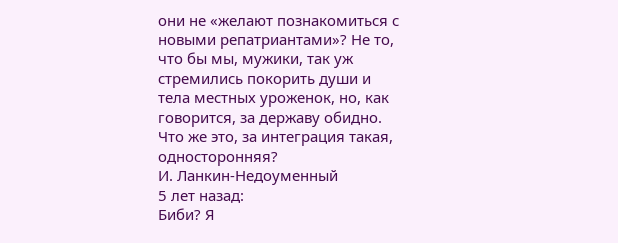они не «желают познакомиться с новыми репатриантами»? Не то, что бы мы, мужики, так уж стремились покорить души и тела местных уроженок, но, как говорится, за державу обидно. Что же это, за интеграция такая, односторонняя?
И. Ланкин-Недоуменный
5 лет назад:
Биби? Я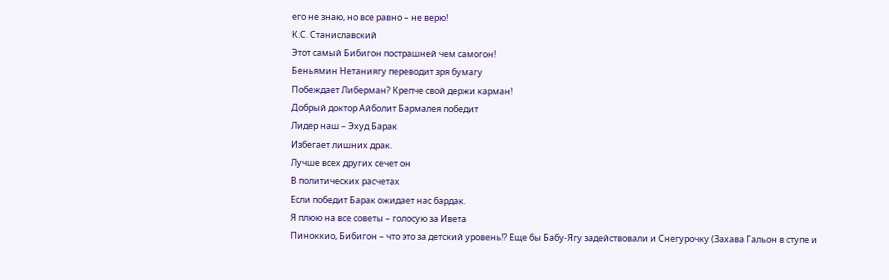его не знаю, но все равно – не верю!
К.С. Станиславский
Этот самый Бибигон пострашней чем самогон!
Беньямин Нетаниягу переводит зря бумагу
Побеждает Либерман? Крепче свой держи карман!
Добрый доктор Айболит Бармалея победит
Лидер наш – Эхуд Барак
Избегает лишних драк.
Лучше всех других сечет он
В политических расчетах
Если победит Барак ожидает нас бардак.
Я плюю на все советы – голосую за Ивета
Пиноккио, Бибигон – что это за детский уровень!? Еще бы Бабу-Ягу задействовали и Снегурочку (Захава Гальон в ступе и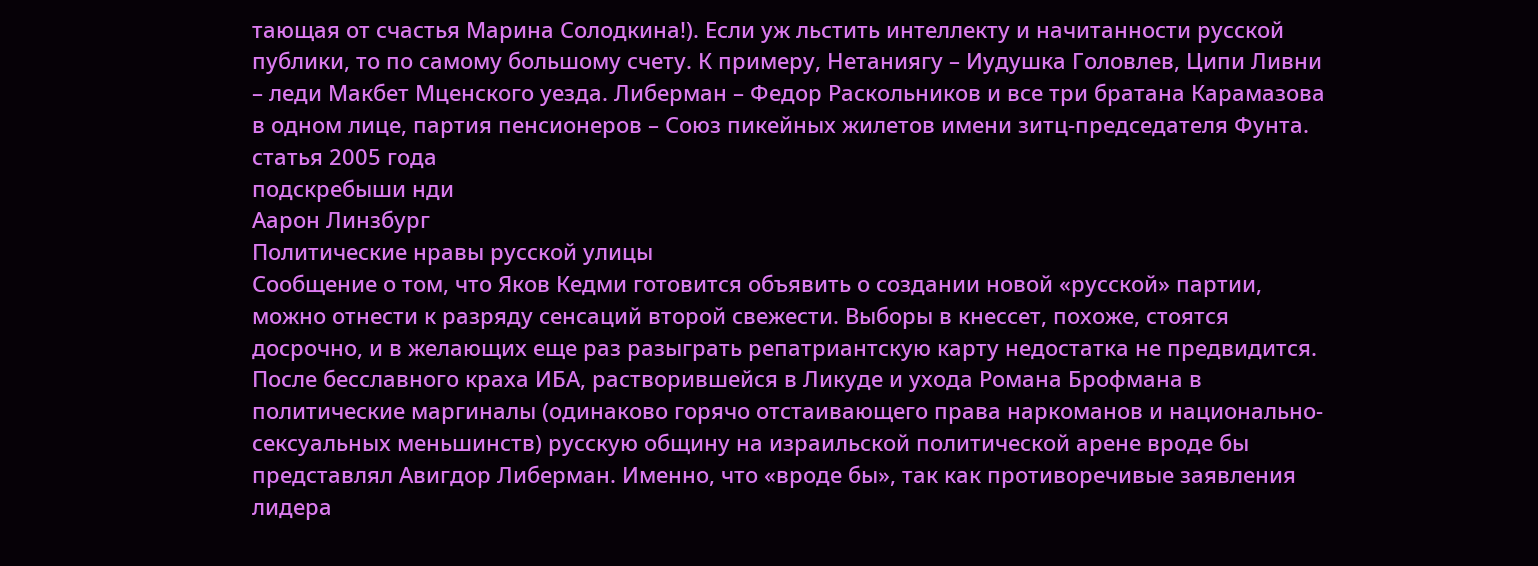тающая от счастья Марина Солодкина!). Если уж льстить интеллекту и начитанности русской публики, то по самому большому счету. К примеру, Нетаниягу – Иудушка Головлев, Ципи Ливни – леди Макбет Мценского уезда. Либерман – Федор Раскольников и все три братана Карамазова в одном лице, партия пенсионеров – Союз пикейных жилетов имени зитц-председателя Фунта.
статья 2005 года
подскребыши нди
Аарон Линзбург
Политические нравы русской улицы
Сообщение о том, что Яков Кедми готовится объявить о создании новой «русской» партии, можно отнести к разряду сенсаций второй свежести. Выборы в кнессет, похоже, стоятся досрочно, и в желающих еще раз разыграть репатриантскую карту недостатка не предвидится. После бесславного краха ИБА, растворившейся в Ликуде и ухода Романа Брофмана в политические маргиналы (одинаково горячо отстаивающего права наркоманов и национально-сексуальных меньшинств) русскую общину на израильской политической арене вроде бы представлял Авигдор Либерман. Именно, что «вроде бы», так как противоречивые заявления лидера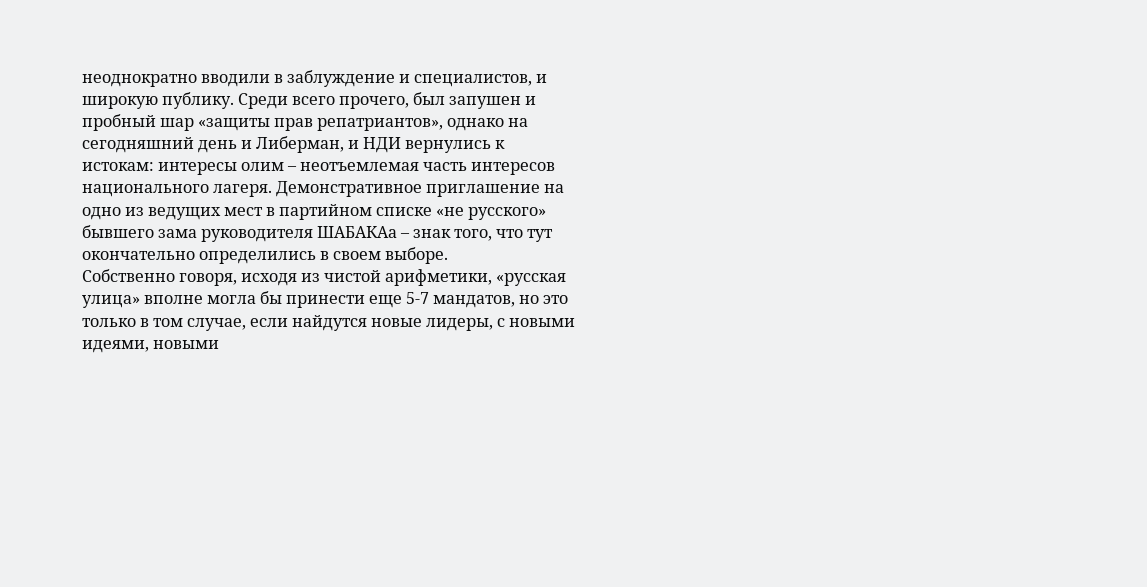неоднократно вводили в заблуждение и специалистов, и широкую публику. Среди всего прочего, был запушен и пробный шар «защиты прав репатриантов», однако на сегодняшний день и Либерман, и НДИ вернулись к истокам: интересы олим – неотъемлемая часть интересов национального лагеря. Демонстративное приглашение на одно из ведущих мест в партийном списке «не русского» бывшего зама руководителя ШАБАКАа – знак того, что тут окончательно определились в своем выборе.
Собственно говоря, исходя из чистой арифметики, «русская улица» вполне могла бы принести еще 5-7 мандатов, но это только в том случае, если найдутся новые лидеры, с новыми идеями, новыми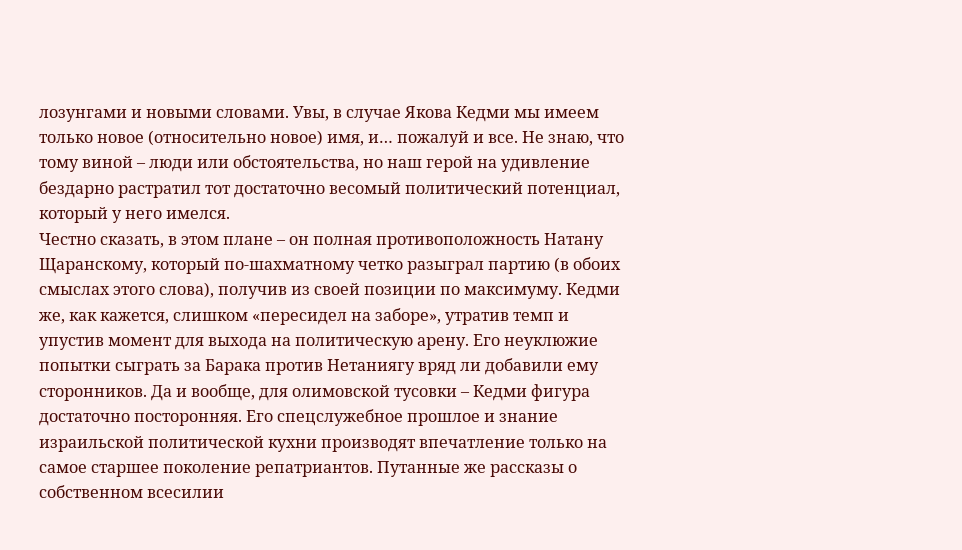лозунгами и новыми словами. Увы, в случае Якова Кедми мы имеем только новое (относительно новое) имя, и… пожалуй и все. Не знаю, что тому виной – люди или обстоятельства, но наш герой на удивление бездарно растратил тот достаточно весомый политический потенциал, который у него имелся.
Честно сказать, в этом плане – он полная противоположность Натану Щаранскому, который по-шахматному четко разыграл партию (в обоих смыслах этого слова), получив из своей позиции по максимуму. Кедми же, как кажется, слишком «пересидел на заборе», утратив темп и упустив момент для выхода на политическую арену. Его неуклюжие попытки сыграть за Барака против Нетаниягу вряд ли добавили ему сторонников. Да и вообще, для олимовской тусовки – Кедми фигура достаточно посторонняя. Его спецслужебное прошлое и знание израильской политической кухни производят впечатление только на самое старшее поколение репатриантов. Путанные же рассказы о собственном всесилии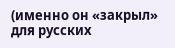(именно он «закрыл» для русских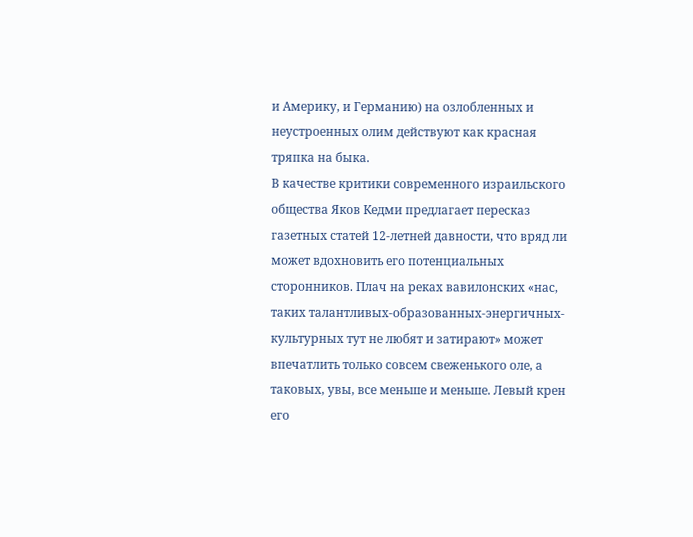и Америку, и Германию) на озлобленных и неустроенных олим действуют как красная тряпка на быка.
В качестве критики современного израильского общества Яков Кедми предлагает пересказ газетных статей 12-летней давности, что вряд ли может вдохновить его потенциальных сторонников. Плач на реках вавилонских «нас, таких талантливых-образованных-энергичных-культурных тут не любят и затирают» может впечатлить только совсем свеженького оле, а таковых, увы, все меньше и меньше. Левый крен его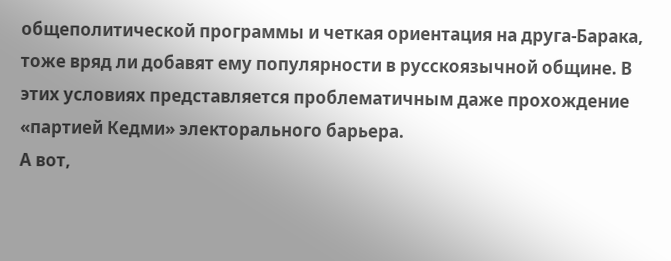общеполитической программы и четкая ориентация на друга-Барака, тоже вряд ли добавят ему популярности в русскоязычной общине. В этих условиях представляется проблематичным даже прохождение «партией Кедми» электорального барьера.
А вот,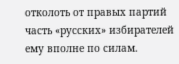отколоть от правых партий часть «русских» избирателей ему вполне по силам.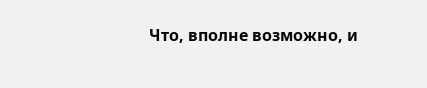Что, вполне возможно, и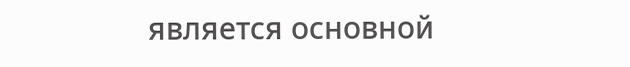является основной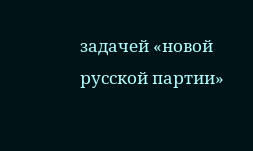задачей «новой русской партии»